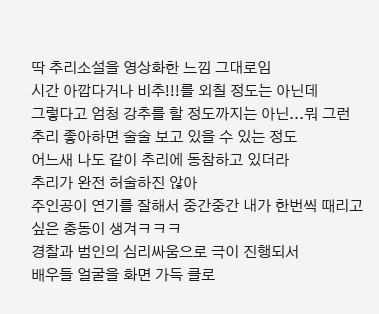딱 추리소설을 영상화한 느낌 그대로임
시간 아깝다거나 비추!!!를 외칠 정도는 아닌데
그렇다고 엄청 강추를 할 정도까지는 아닌...뭐 그런
추리 좋아하면 술술 보고 있을 수 있는 정도
어느새 나도 같이 추리에 동참하고 있더라
추리가 완전 허술하진 않아
주인공이 연기를 잘해서 중간중간 내가 한번씩 때리고 싶은 충동이 생겨ㅋㅋㅋ
경찰과 범인의 심리싸움으로 극이 진행되서
배우들 얼굴을 화면 가득 클로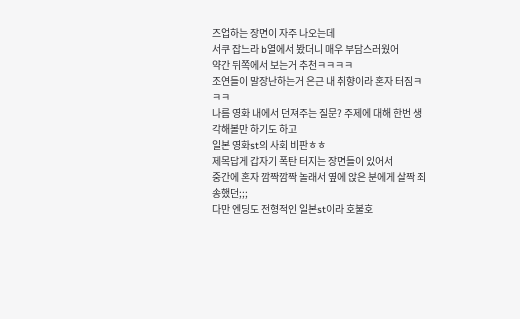즈업하는 장면이 자주 나오는데
서쿠 잡느라 b열에서 봤더니 매우 부담스러웠어
약간 뒤쪽에서 보는거 추천ㅋㅋㅋㅋ
조연들이 말장난하는거 은근 내 취향이라 혼자 터짐ㅋㅋㅋ
나름 영화 내에서 던져주는 질문? 주제에 대해 한번 생각해볼만 하기도 하고
일본 영화st의 사회 비판ㅎㅎ
제목답게 갑자기 폭탄 터지는 장면들이 있어서
중간에 혼자 깜짝깜짝 놀래서 옆에 앉은 분에게 살짝 죄송했던;;;
다만 엔딩도 전형적인 일본st이라 호불호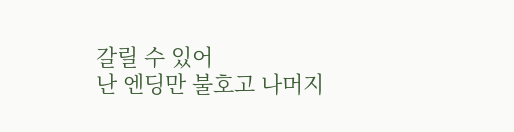갈릴 수 있어
난 엔딩만 불호고 나머지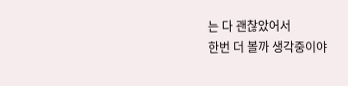는 다 괜찮았어서
한번 더 볼까 생각중이야